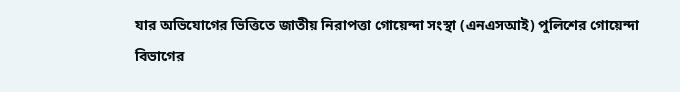যার অভিযোগের ভিত্তিতে জাতীয় নিরাপত্তা গোয়েন্দা সংস্থা (এনএসআই) পুলিশের গোয়েন্দা বিভাগের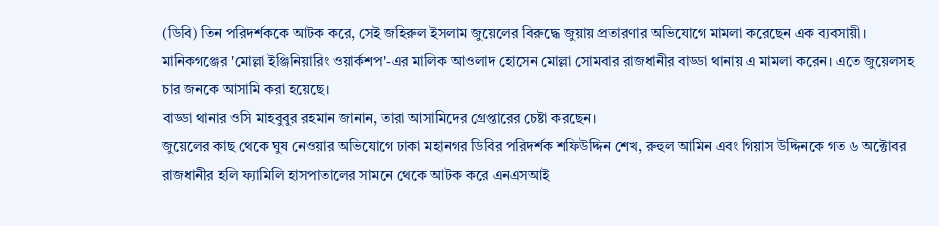(ডিবি) তিন পরিদর্শককে আটক করে, সেই জহিরুল ইসলাম জুয়েলের বিরুদ্ধে জুয়ায় প্রতারণার অভিযোগে মামলা করেছেন এক ব্যবসায়ী।
মানিকগঞ্জের 'মোল্লা ইঞ্জিনিয়ারিং ওয়ার্কশপ'-এর মালিক আওলাদ হোসেন মোল্লা সোমবার রাজধানীর বাড্ডা থানায় এ মামলা করেন। এতে জুয়েলসহ চার জনকে আসামি করা হয়েছে।
বাড্ডা থানার ওসি মাহবুবুর রহমান জানান, তারা আসামিদের গ্রেপ্তারের চেষ্টা করছেন।
জুয়েলের কাছ থেকে ঘুষ নেওয়ার অভিযোগে ঢাকা মহানগর ডিবির পরিদর্শক শফিউদ্দিন শেখ, রুহুল আমিন এবং গিয়াস উদ্দিনকে গত ৬ অক্টোবর রাজধানীর হলি ফ্যামিলি হাসপাতালের সামনে থেকে আটক করে এনএসআই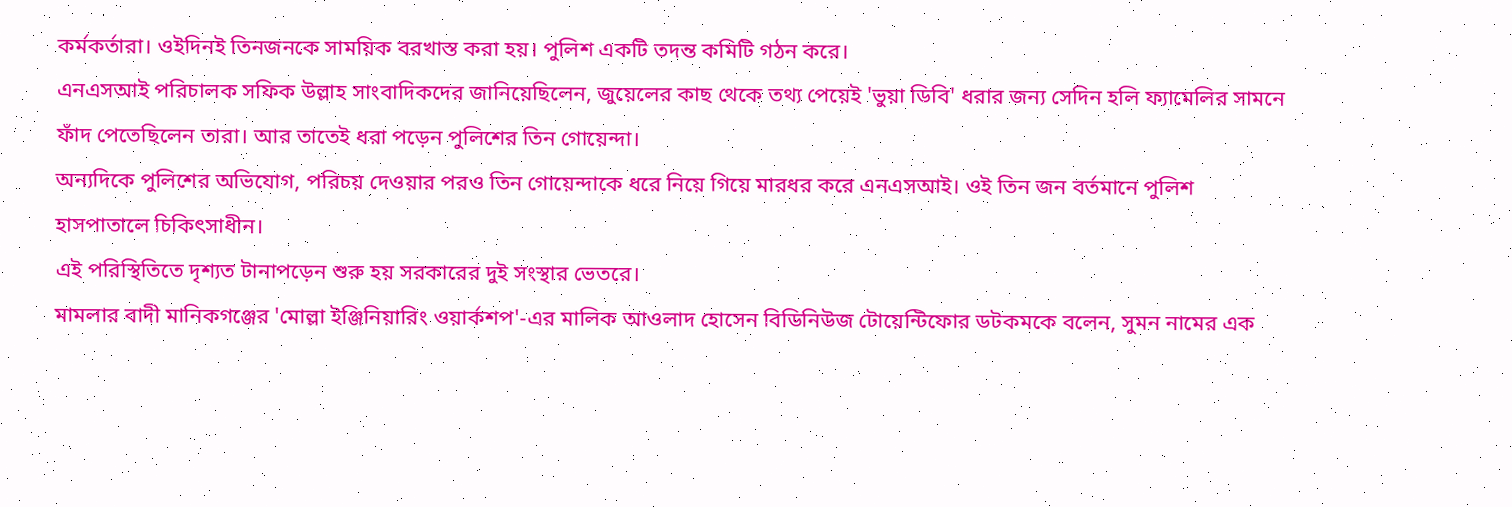কর্মকর্তারা। ওইদিনই তিনজনকে সাময়িক বরখাস্ত করা হয়। পুলিশ একটি তদন্ত কমিটি গঠন করে।
এনএসআই পরিচালক সফিক উল্লাহ সাংবাদিকদের জানিয়েছিলেন, জুয়েলের কাছ থেকে তথ্য পেয়েই 'ভুয়া ডিবি' ধরার জন্য সেদিন হলি ফ্যামেলির সামনে ফাঁদ পেতেছিলেন তারা। আর তাতেই ধরা পড়েন পুলিশের তিন গোয়েন্দা।
অন্যদিকে পুলিশের অভিযোগ, পরিচয় দেওয়ার পরও তিন গোয়েন্দাকে ধরে নিয়ে গিয়ে মারধর করে এনএসআই। ওই তিন জন বর্তমানে পুলিশ হাসপাতালে চিকিৎসাধীন।
এই পরিস্থিতিতে দৃশ্যত টানাপড়েন শুরু হয় সরকারের দুই সংস্থার ভেতরে।
মামলার বাদী মানিকগঞ্জের 'মোল্লা ইঞ্জিনিয়ারিং ওয়ার্কশপ'-এর মালিক আওলাদ হোসেন বিডিনিউজ টোয়েন্টিফোর ডটকমকে বলেন, সুমন নামের এক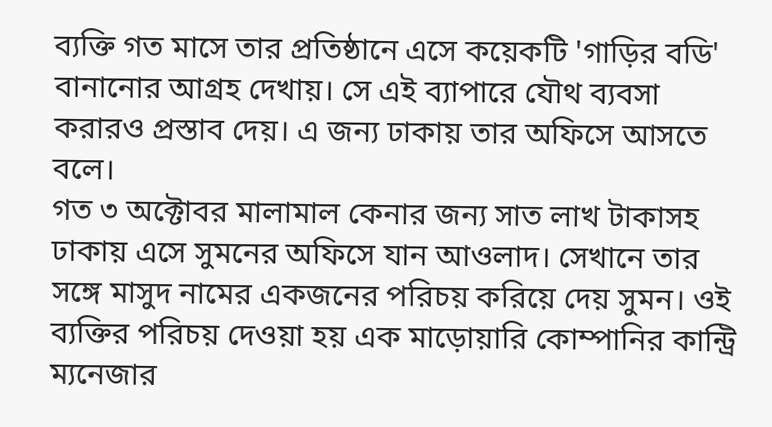ব্যক্তি গত মাসে তার প্রতিষ্ঠানে এসে কয়েকটি 'গাড়ির বডি' বানানোর আগ্রহ দেখায়। সে এই ব্যাপারে যৌথ ব্যবসা করারও প্রস্তাব দেয়। এ জন্য ঢাকায় তার অফিসে আসতে বলে।
গত ৩ অক্টোবর মালামাল কেনার জন্য সাত লাখ টাকাসহ ঢাকায় এসে সুমনের অফিসে যান আওলাদ। সেখানে তার সঙ্গে মাসুদ নামের একজনের পরিচয় করিয়ে দেয় সুমন। ওই ব্যক্তির পরিচয় দেওয়া হয় এক মাড়োয়ারি কোম্পানির কান্ট্রি ম্যনেজার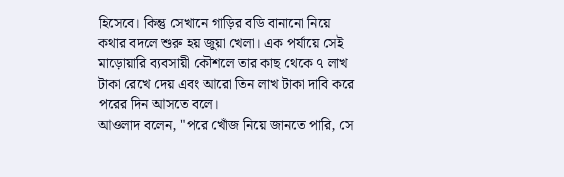হিসেবে। কিন্তু সেখানে গাড়ির বডি বানানো নিয়ে কথার বদলে শুরু হয় জুয়া খেলা। এক পর্যায়ে সেই মাড়োয়ারি ব্যবসায়ী কৌশলে তার কাছ থেকে ৭ লাখ টাকা রেখে দেয় এবং আরো তিন লাখ টাকা দাবি করে পরের দিন আসতে বলে।
আওলাদ বলেন, "পরে খোঁজ নিয়ে জানতে পারি, সে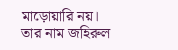মাড়োয়ারি নয়। তার নাম জহিরুল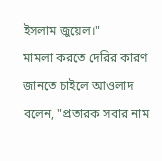ইসলাম জুয়েল।"
মামলা করতে দেরির কারণ জানতে চাইলে আওলাদ বলেন, "প্রতারক সবার নাম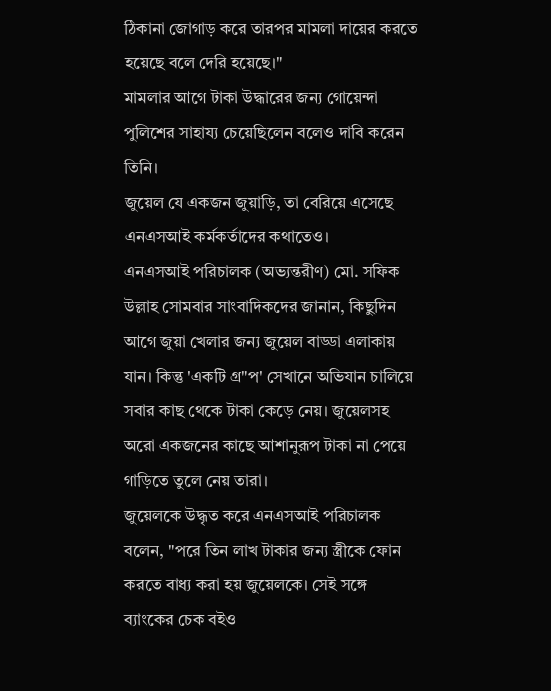ঠিকানা জোগাড় করে তারপর মামলা দায়ের করতে হয়েছে বলে দেরি হয়েছে।"
মামলার আগে টাকা উদ্ধারের জন্য গোয়েন্দা পুলিশের সাহায্য চেয়েছিলেন বলেও দাবি করেন তিনি।
জুয়েল যে একজন জুয়াড়ি, তা বেরিয়ে এসেছে এনএসআই কর্মকর্তাদের কথাতেও।
এনএসআই পরিচালক (অভ্যন্তরীণ) মো. সফিক উল্লাহ সোমবার সাংবাদিকদের জানান, কিছুদিন আগে জুয়া খেলার জন্য জুয়েল বাড্ডা এলাকায় যান। কিন্তু 'একটি গ্র"প' সেখানে অভিযান চালিয়ে সবার কাছ থেকে টাকা কেড়ে নেয়। জুয়েলসহ অরো একজনের কাছে আশানুরূপ টাকা না পেয়ে গাড়িতে তুলে নেয় তারা।
জুয়েলকে উদ্ধৃত করে এনএসআই পরিচালক বলেন, "পরে তিন লাখ টাকার জন্য স্ত্রীকে ফোন করতে বাধ্য করা হয় জুয়েলকে। সেই সঙ্গে ব্যাংকের চেক বইও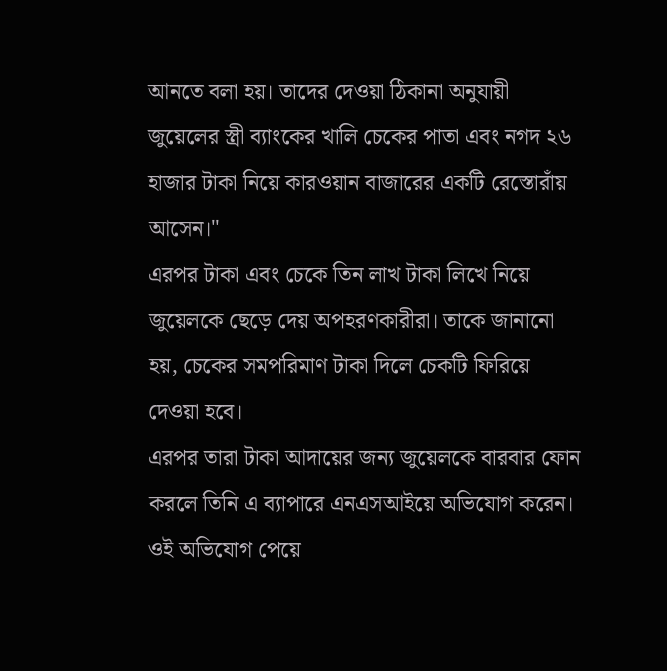আনতে বলা হয়। তাদের দেওয়া ঠিকানা অনুযায়ী জুয়েলের স্ত্রী ব্যাংকের খালি চেকের পাতা এবং নগদ ২৬ হাজার টাকা নিয়ে কারওয়ান বাজারের একটি রেস্তোরাঁয় আসেন।"
এরপর টাকা এবং চেকে তিন লাখ টাকা লিখে নিয়ে জুয়েলকে ছেড়ে দেয় অপহরণকারীরা। তাকে জানানো হয়, চেকের সমপরিমাণ টাকা দিলে চেকটি ফিরিয়ে দেওয়া হবে।
এরপর তারা টাকা আদায়ের জন্য জুয়েলকে বারবার ফোন করলে তিনি এ ব্যাপারে এনএসআইয়ে অভিযোগ করেন। ওই অভিযোগ পেয়ে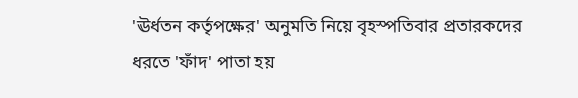'ঊর্ধতন কর্তৃপক্ষের' অনুমতি নিয়ে বৃহস্পতিবার প্রতারকদের ধরতে 'ফাঁদ' পাতা হয়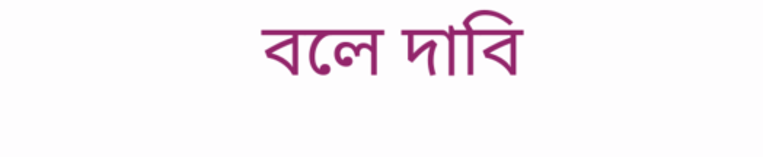বলে দাবি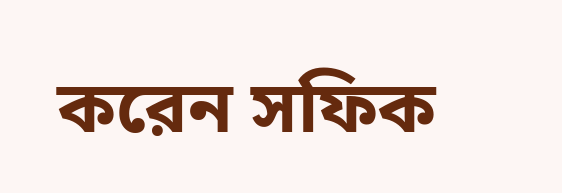করেন সফিক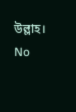উল্লাহ।
No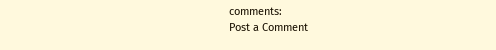comments:
Post a Comment